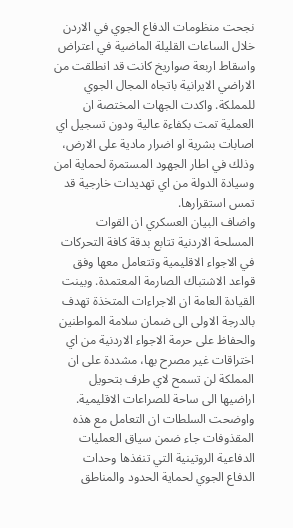نجحت منظومات الدفاع الجوي في الاردن خلال الساعات القليلة الماضية في اعتراض واسقاط اربعة صواريخ كانت قد انطلقت من الاراضي الايرانية باتجاه المجال الجوي للمملكة. واكدت الجهات المختصة ان العملية تمت بكفاءة عالية ودون تسجيل اي اصابات بشرية او اضرار مادية على الارض، وذلك في اطار الجهود المستمرة لحماية امن وسيادة الدولة من اي تهديدات خارجية قد تمس استقرارها.
واضاف البيان العسكري ان القوات المسلحة الاردنية تتابع بدقة كافة التحركات في الاجواء الاقليمية وتتعامل معها وفق قواعد الاشتباك الصارمة المعتمدة. وبينت القيادة العامة ان الاجراءات المتخذة تهدف بالدرجة الاولى الى ضمان سلامة المواطنين والحفاظ على حرمة الاجواء الاردنية من اي اختراقات غير مصرح بها، مشددة على ان المملكة لن تسمح لاي طرف بتحويل اراضيها الى ساحة للصراعات الاقليمية.
واوضحت السلطات ان التعامل مع هذه المقذوفات جاء ضمن سياق العمليات الدفاعية الروتينية التي تنفذها وحدات الدفاع الجوي لحماية الحدود والمناطق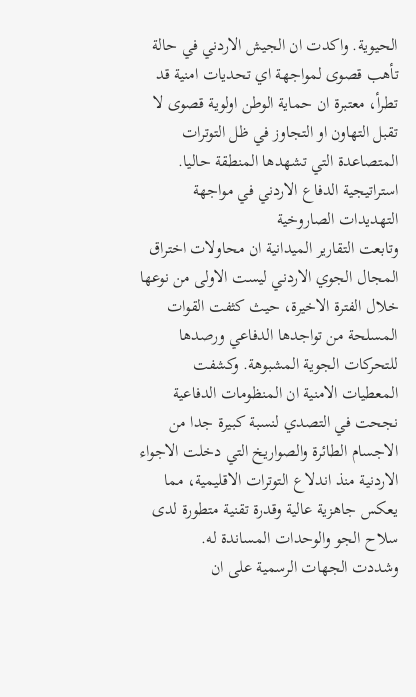الحيوية. واكدت ان الجيش الاردني في حالة تأهب قصوى لمواجهة اي تحديات امنية قد تطرأ، معتبرة ان حماية الوطن اولوية قصوى لا تقبل التهاون او التجاوز في ظل التوترات المتصاعدة التي تشهدها المنطقة حاليا.
استراتيجية الدفاع الاردني في مواجهة التهديدات الصاروخية
وتابعت التقارير الميدانية ان محاولات اختراق المجال الجوي الاردني ليست الاولى من نوعها خلال الفترة الاخيرة، حيث كثفت القوات المسلحة من تواجدها الدفاعي ورصدها للتحركات الجوية المشبوهة. وكشفت المعطيات الامنية ان المنظومات الدفاعية نجحت في التصدي لنسبة كبيرة جدا من الاجسام الطائرة والصواريخ التي دخلت الاجواء الاردنية منذ اندلاع التوترات الاقليمية، مما يعكس جاهزية عالية وقدرة تقنية متطورة لدى سلاح الجو والوحدات المساندة له.
وشددت الجهات الرسمية على ان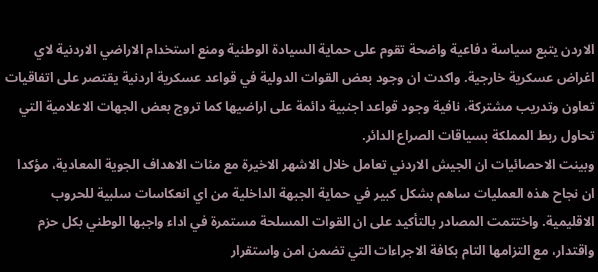الاردن يتبع سياسة دفاعية واضحة تقوم على حماية السيادة الوطنية ومنع استخدام الاراضي الاردنية لاي اغراض عسكرية خارجية. واكدت ان وجود بعض القوات الدولية في قواعد عسكرية اردنية يقتصر على اتفاقيات تعاون وتدريب مشتركة، نافية وجود قواعد اجنبية دائمة على اراضيها كما تروج بعض الجهات الاعلامية التي تحاول ربط المملكة بسياقات الصراع الدائر.
وبينت الاحصائيات ان الجيش الاردني تعامل خلال الاشهر الاخيرة مع مئات الاهداف الجوية المعادية، مؤكدا ان نجاح هذه العمليات ساهم بشكل كبير في حماية الجبهة الداخلية من اي انعكاسات سلبية للحروب الاقليمية. واختتمت المصادر بالتأكيد على ان القوات المسلحة مستمرة في اداء واجبها الوطني بكل حزم واقتدار، مع التزامها التام بكافة الاجراءات التي تضمن امن واستقرار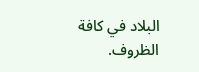البلاد في كافة الظروف.